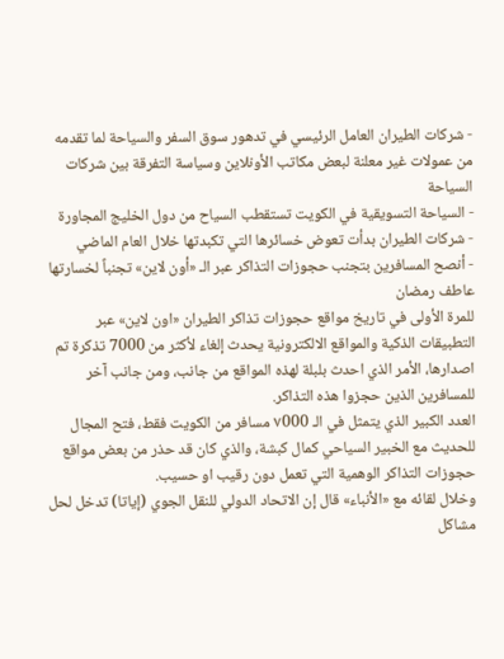- شركات الطيران العامل الرئيسي في تدهور سوق السفر والسياحة لما تقدمه من عمولات غير معلنة لبعض مكاتب الأونلاين وسياسة التفرقة بين شركات السياحة
- السياحة التسويقية في الكويت تستقطب السياح من دول الخليج المجاورة
- شركات الطيران بدأت تعوض خسائرها التي تكبدتها خلال العام الماضي
- أنصح المسافرين بتجنب حجوزات التذاكر عبر الـ «أون لاين» تجنباً لخسارتها
عاطف رمضان
للمرة الأولى في تاريخ مواقع حجوزات تذاكر الطيران «اون لاين» عبر التطبيقات الذكية والمواقع الالكترونية يحدث إلغاء لأكثر من 7000 تذكرة تم اصدارها، الأمر الذي احدث بلبلة لهذه المواقع من جانب، ومن جانب آخر للمسافرين الذين حجزوا هذه التذاكر.
العدد الكبير الذي يتمثل في الـ ٧000 مسافر من الكويت فقط، فتح المجال للحديث مع الخبير السياحي كمال كبشة، والذي كان قد حذر من بعض مواقع حجوزات التذاكر الوهمية التي تعمل دون رقيب او حسيب.
وخلال لقائه مع «الأنباء» قال إن الاتحاد الدولي للنقل الجوي (إياتا) تدخل لحل مشاكل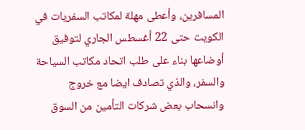المسافرين، وأعطى مهلة لمكاتب السفريات في الكويت حتى 22 أغسطس الجاري لتوفيق أوضاعها بناء على طلب اتحاد مكاتب السياحة والسفر، والذي تصادف ايضا مع خروج وانسحاب بعض شركات التأمين من السوق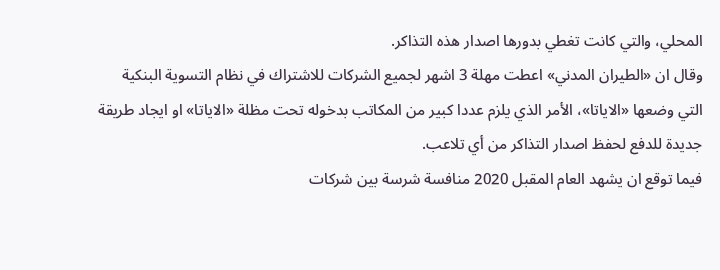المحلي، والتي كانت تغطي بدورها اصدار هذه التذاكر.
وقال ان «الطيران المدني» اعطت مهلة 3 اشهر لجميع الشركات للاشتراك في نظام التسوية البنكية التي وضعها «الاياتا»، الأمر الذي يلزم عددا كبير من المكاتب بدخوله تحت مظلة «الاياتا» او ايجاد طريقة جديدة للدفع لحفظ اصدار التذاكر من أي تلاعب.
فيما توقع ان يشهد العام المقبل 2020 منافسة شرسة بين شركات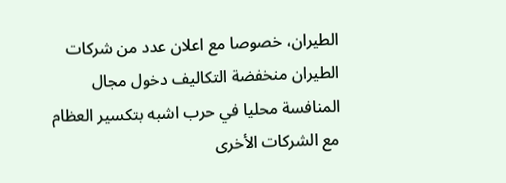الطيران، خصوصا مع اعلان عدد من شركات الطيران منخفضة التكاليف دخول مجال المنافسة محليا في حرب اشبه بتكسير العظام مع الشركات الأخرى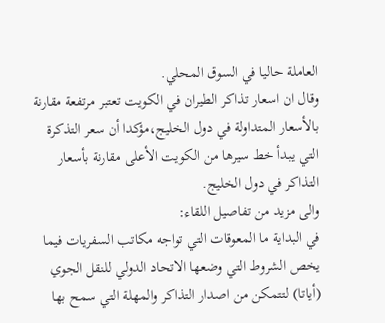العاملة حاليا في السوق المحلي.
وقال ان اسعار تذاكر الطيران في الكويت تعتبر مرتفعة مقارنة بالأسعار المتداولة في دول الخليج،مؤكدا أن سعر التذكرة التي يبدأ خط سيرها من الكويت الأعلى مقارنة بأسعار التذاكر في دول الخليج.
والى مزيد من تفاصيل اللقاء:
في البداية ما المعوقات التي تواجه مكاتب السفريات فيما يخص الشروط التي وضعها الاتحاد الدولي للنقل الجوي (أياتا) لتتمكن من اصدار التذاكر والمهلة التي سمح بها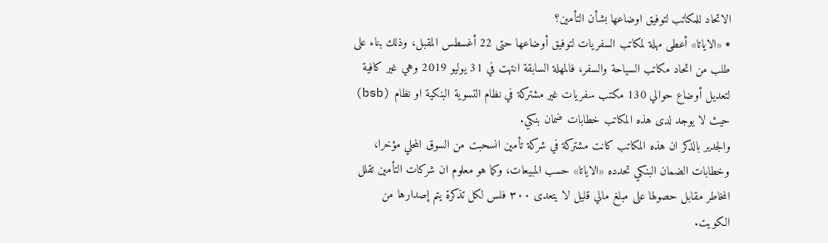الاتحاد للمكاتب لتوفيق اوضاعها بشأن التأمين؟
٭ «الاياتا» أعطى مهلة لمكاتب السفريات لتوفيق أوضاعها حتى 22 أغسطس المقبل، وذلك بناء على طلب من اتحاد مكاتب السياحة والسفر، فالمهلة السابقة انتهت في 31 يوليو 2019 وهي غير كافية لتعديل أوضاع حوالي 130 مكتب سفريات غير مشتركة في نظام التسوية البنكية او نظام (bsb) حيث لا يوجد لدى هذه المكاتب خطابات ضمان بنكي.
والجدير بالذكر ان هذه المكاتب كانت مشتركة في شركة تأمين انسحبت من السوق المحلي مؤخرا، وخطابات الضمان البنكي تحدده «الاياتا» حسب المبيعات، وكما هو معلوم ان شركات التأمين تقلل المخاطر مقابل حصولها على مبلغ مالي قليل لا يتعدى ٣٠٠ فلس لكل تذكرة يتم إصدارها من الكويت.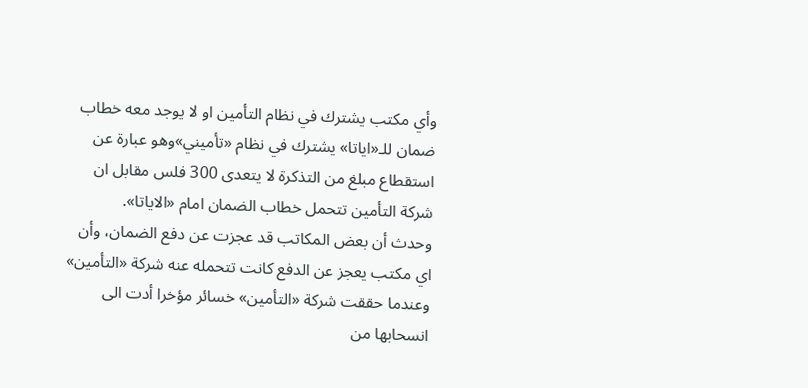وأي مكتب يشترك في نظام التأمين او لا يوجد معه خطاب ضمان للـ«اياتا» يشترك في نظام «تأميني»وهو عبارة عن استقطاع مبلغ من التذكرة لا يتعدى 300 فلس مقابل ان شركة التأمين تتحمل خطاب الضمان امام «الاياتا».
وحدث أن بعض المكاتب قد عجزت عن دفع الضمان، وأن اي مكتب يعجز عن الدفع كانت تتحمله عنه شركة «التأمين» وعندما حققت شركة «التأمين» خسائر مؤخرا أدت الى انسحابها من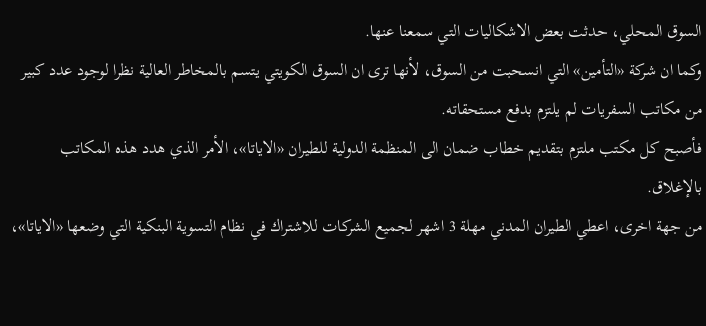السوق المحلي، حدثت بعض الاشكاليات التي سمعنا عنها.
وكما ان شركة «التأمين» التي انسحبت من السوق، لأنها ترى ان السوق الكويتي يتسم بالمخاطر العالية نظرا لوجود عدد كبير من مكاتب السفريات لم يلتزم بدفع مستحقاته.
فأصبح كل مكتب ملتزم بتقديم خطاب ضمان الى المنظمة الدولية للطيران «الاياتا»، الأمر الذي هدد هذه المكاتب بالإغلاق.
من جهة اخرى، اعطي الطيران المدني مهلة 3 اشهر لجميع الشركات للاشتراك في نظام التسوية البنكية التي وضعها «الاياتا»،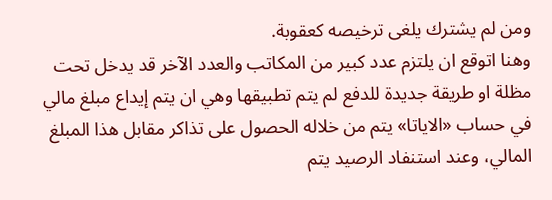ومن لم يشترك يلغى ترخيصه كعقوبة.
وهنا اتوقع ان يلتزم عدد كبير من المكاتب والعدد الآخر قد يدخل تحت مظلة او طريقة جديدة للدفع لم يتم تطبيقها وهي ان يتم إيداع مبلغ مالي في حساب «الاياتا» يتم من خلاله الحصول على تذاكر مقابل هذا المبلغ المالي، وعند استنفاد الرصيد يتم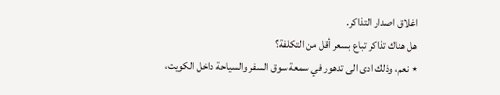اغلاق اصدار التذاكر.
هل هناك تذاكر تباع بسعر أقل من التكلفة؟
٭ نعم، وذلك ادى الى تدهور في سمعة سوق السفر والسياحة داخل الكويت،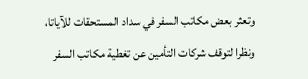وتعثر بعض مكاتب السفر في سداد المستحقات للآياتا، ونظرا لتوقف شركات التأمين عن تغطية مكاتب السفر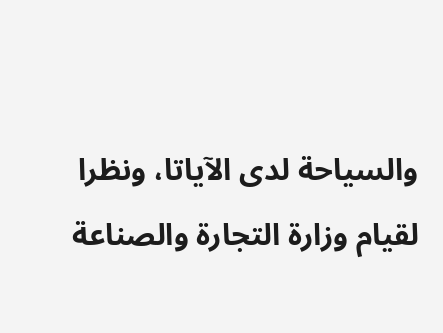والسياحة لدى الآياتا، ونظرا لقيام وزارة التجارة والصناعة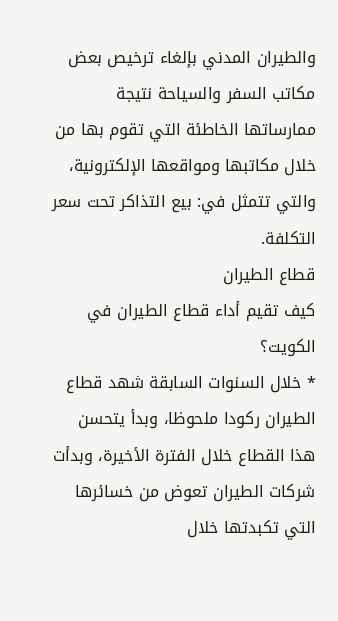والطيران المدني بإلغاء ترخيص بعض مكاتب السفر والسياحة نتيجة ممارساتها الخاطئة التي تقوم بها من خلال مكاتبها ومواقعها الإلكترونية، والتي تتمثل في: بيع التذاكر تحت سعر التكلفة.
قطاع الطيران
كيف تقيم أداء قطاع الطيران في الكويت؟
٭ خلال السنوات السابقة شهد قطاع الطيران ركودا ملحوظا، وبدأ يتحسن هذا القطاع خلال الفترة الأخيرة، وبدأت شركات الطيران تعوض من خسائرها التي تكبدتها خلال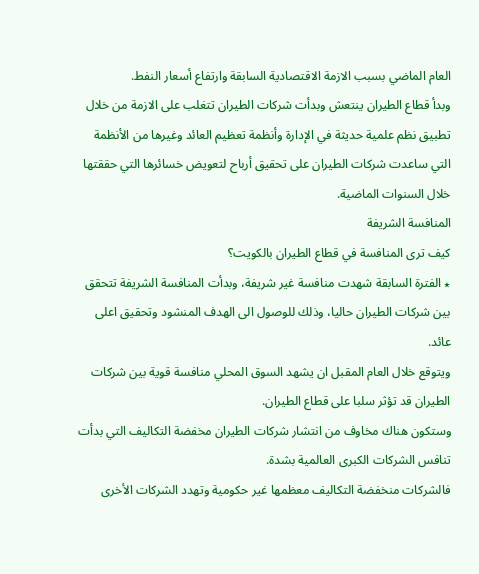العام الماضي بسبب الازمة الاقتصادية السابقة وارتفاع أسعار النفط.
وبدأ قطاع الطيران ينتعش وبدأت شركات الطيران تتغلب على الازمة من خلال تطبيق نظم علمية حديثة في الإدارة وأنظمة تعظيم العائد وغيرها من الأنظمة التي ساعدت شركات الطيران على تحقيق أرباح لتعويض خسائرها التي حققتها خلال السنوات الماضية.
المنافسة الشريفة
كيف ترى المنافسة في قطاع الطيران بالكويت؟
٭ الفترة السابقة شهدت منافسة غير شريفة، وبدأت المنافسة الشريفة تتحقق بين شركات الطيران حاليا، وذلك للوصول الى الهدف المنشود وتحقيق اعلى عائد.
ويتوقع خلال العام المقبل ان يشهد السوق المحلي منافسة قوية بين شركات الطيران قد تؤثر سلبا على قطاع الطيران.
وستكون هناك مخاوف من انتشار شركات الطيران مخفضة التكاليف التي بدأت تنافس الشركات الكبرى العالمية بشدة.
فالشركات منخفضة التكاليف معظمها غير حكومية وتهدد الشركات الأخرى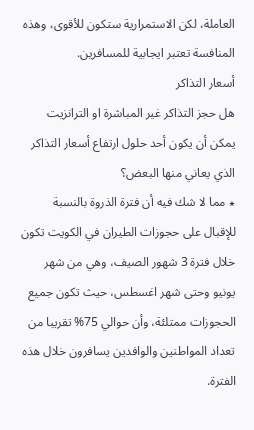العاملة، لكن الاستمرارية ستكون للأقوى، وهذه المنافسة تعتبر ايجابية للمسافرين.
أسعار التذاكر
هل حجز التذاكر غير المباشرة او الترانزيت يمكن أن يكون أحد حلول ارتفاع أسعار التذاكر الذي يعاني منها البعض؟
٭ مما لا شك فيه أن فترة الذروة بالنسبة للإقبال على حجوزات الطيران في الكويت تكون خلال فترة 3 شهور الصيف، وهي من شهر يونيو وحتى شهر اغسطس، حيث تكون جميع الحجوزات ممتلئة، وأن حوالي 75% تقريبا من تعداد المواطنين والوافدين يسافرون خلال هذه الفترة.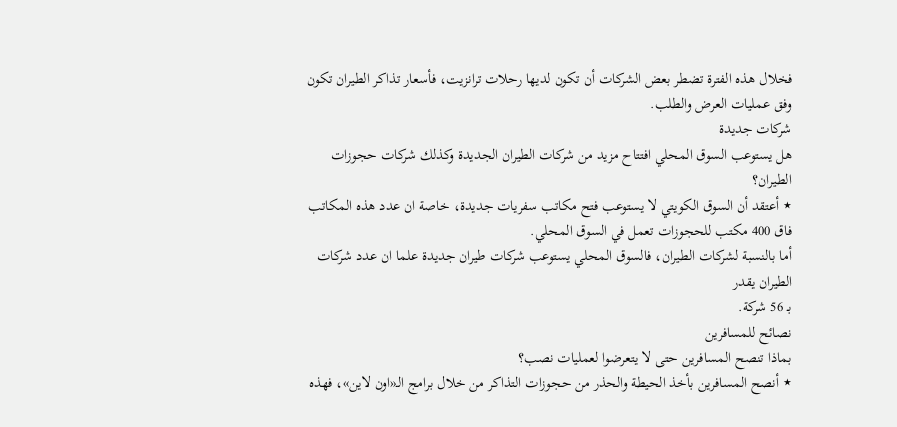فخلال هذه الفترة تضطر بعض الشركات أن تكون لديها رحلات ترانزيت، فأسعار تذاكر الطيران تكون وفق عمليات العرض والطلب.
شركات جديدة
هل يستوعب السوق المحلي افتتاح مزيد من شركات الطيران الجديدة وكذلك شركات حجوزات الطيران؟
٭ أعتقد أن السوق الكويتي لا يستوعب فتح مكاتب سفريات جديدة، خاصة ان عدد هذه المكاتب فاق 400 مكتب للحجوزات تعمل في السوق المحلي.
أما بالنسبة لشركات الطيران، فالسوق المحلي يستوعب شركات طيران جديدة علما ان عدد شركات الطيران يقدر
بـ 56 شركة.
نصائح للمسافرين
بماذا تنصح المسافرين حتى لا يتعرضوا لعمليات نصب؟
٭ أنصح المسافرين بأخذ الحيطة والحذر من حجوزات التذاكر من خلال برامج الـ«اون لاين»، فهذه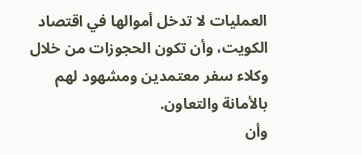العمليات لا تدخل أموالها في اقتصاد الكويت، وأن تكون الحجوزات من خلال وكلاء سفر معتمدين ومشهود لهم بالأمانة والتعاون.
وأن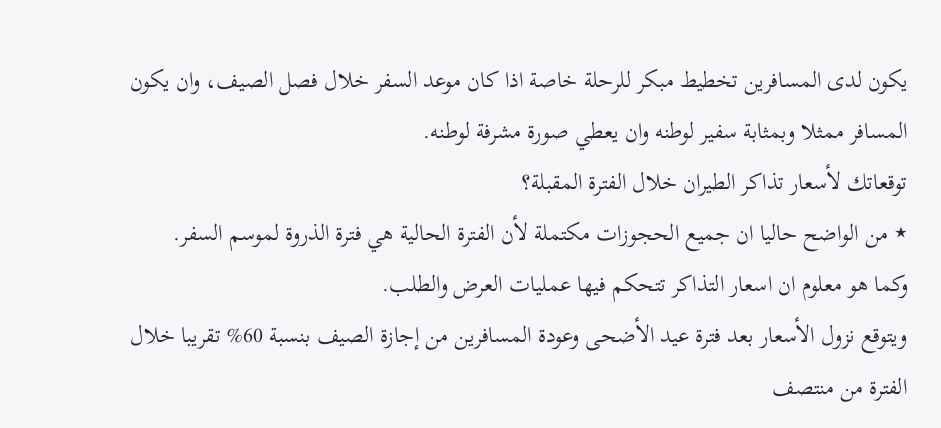يكون لدى المسافرين تخطيط مبكر للرحلة خاصة اذا كان موعد السفر خلال فصل الصيف، وان يكون المسافر ممثلا وبمثابة سفير لوطنه وان يعطي صورة مشرفة لوطنه.
توقعاتك لأسعار تذاكر الطيران خلال الفترة المقبلة؟
٭ من الواضح حاليا ان جميع الحجوزات مكتملة لأن الفترة الحالية هي فترة الذروة لموسم السفر.
وكما هو معلوم ان اسعار التذاكر تتحكم فيها عمليات العرض والطلب.
ويتوقع نزول الأسعار بعد فترة عيد الأضحى وعودة المسافرين من إجازة الصيف بنسبة 60% تقريبا خلال الفترة من منتصف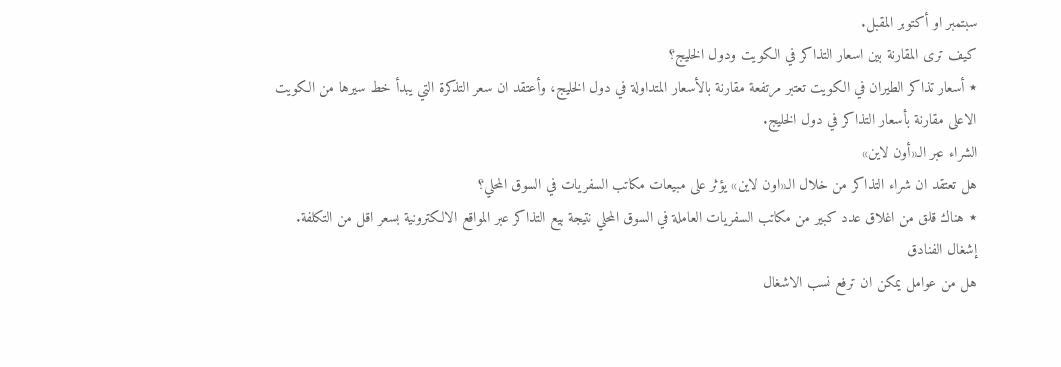سبتمبر او أكتوبر المقبل.
كيف ترى المقارنة بين اسعار التذاكر في الكويت ودول الخليج؟
٭ أسعار تذاكر الطيران في الكويت تعتبر مرتفعة مقارنة بالأسعار المتداولة في دول الخليج، وأعتقد ان سعر التذكرة التي يبدأ خط سيرها من الكويت الاعلى مقارنة بأسعار التذاكر في دول الخليج.
الشراء عبر الـ«أون لاين»
هل تعتقد ان شراء التذاكر من خلال الـ«اون لاين» يؤثر على مبيعات مكاتب السفريات في السوق المحلي؟
٭ هناك قلق من اغلاق عدد كبير من مكاتب السفريات العاملة في السوق المحلي نتيجة بيع التذاكر عبر المواقع الالكترونية بسعر اقل من التكلفة.
إشغال الفنادق
هل من عوامل يمكن ان ترفع نسب الاشغال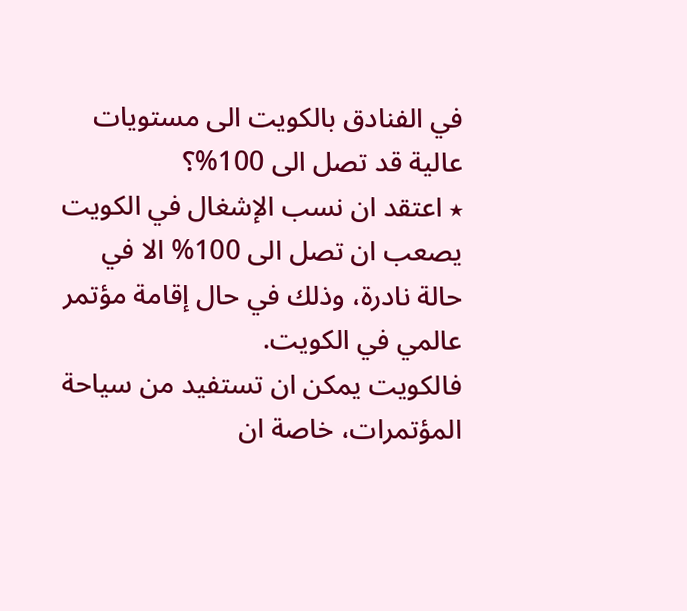في الفنادق بالكويت الى مستويات عالية قد تصل الى 100%؟
٭ اعتقد ان نسب الإشغال في الكويت يصعب ان تصل الى 100% الا في حالة نادرة، وذلك في حال إقامة مؤتمر عالمي في الكويت.
فالكويت يمكن ان تستفيد من سياحة المؤتمرات، خاصة ان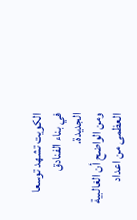الكويت تشهد توسعا في بناء الفنادق الجديدة.
ومن الواضح أن الغالبية العظمى من اعداد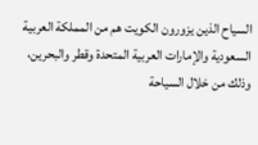السياح الذين يزورون الكويت هم من المملكة العربية السعودية والإمارات العربية المتحدة وقطر والبحرين، وذلك من خلال السياحة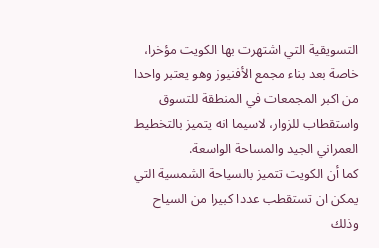التسويقية التي اشتهرت بها الكويت مؤخرا، خاصة بعد بناء مجمع الأفنيوز وهو يعتبر واحدا من اكبر المجمعات في المنطقة للتسوق واستقطاب للزوار، لاسيما انه يتميز بالتخطيط العمراني الجيد والمساحة الواسعة.
كما أن الكويت تتميز بالسياحة الشمسية التي يمكن ان تستقطب عددا كبيرا من السياح وذلك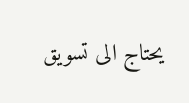يحتاج الى تسويق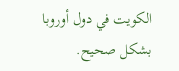الكويت في دول أوروبا بشكل صحيح.